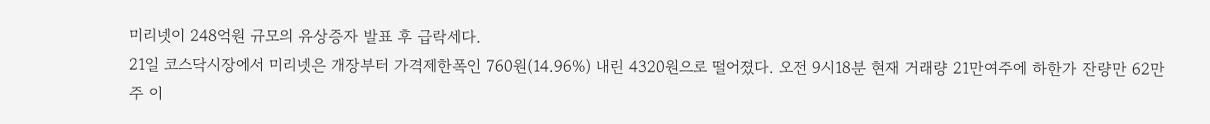미리넷이 248억원 규모의 유상증자 발표 후 급락세다.
21일 코스닥시장에서 미리넷은 개장부터 가격제한폭인 760원(14.96%) 내린 4320원으로 떨어졌다. 오전 9시18분 현재 거래량 21만여주에 하한가 잔량만 62만주 이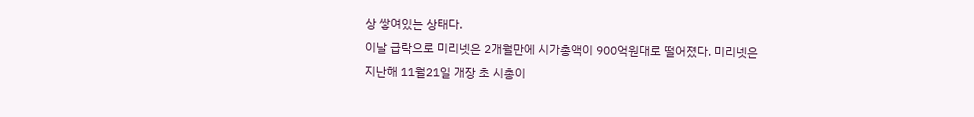상 쌓여있는 상태다.
이날 급락으로 미리넷은 2개월만에 시가총액이 900억원대로 떨어졌다. 미리넷은 지난해 11월21일 개장 초 시총이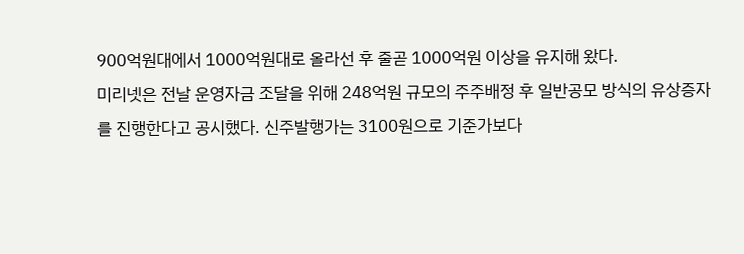900억원대에서 1000억원대로 올라선 후 줄곧 1000억원 이상을 유지해 왔다.
미리넷은 전날 운영자금 조달을 위해 248억원 규모의 주주배정 후 일반공모 방식의 유상증자를 진행한다고 공시했다. 신주발행가는 3100원으로 기준가보다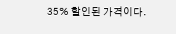35% 할인된 가격이다.